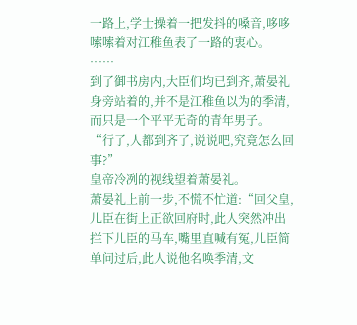一路上,学士操着一把发抖的嗓音,哆哆嗦嗦着对江稚鱼表了一路的衷心。
……
到了御书房内,大臣们均已到齐,萧晏礼身旁站着的,并不是江稚鱼以为的季清,而只是一个平平无奇的青年男子。
“行了,人都到齐了,说说吧,究竟怎么回事?”
皇帝冷冽的视线望着萧晏礼。
萧晏礼上前一步,不慌不忙道:“回父皇,儿臣在街上正欲回府时,此人突然冲出拦下儿臣的马车,嘴里直喊有冤,儿臣简单问过后,此人说他名唤季清,文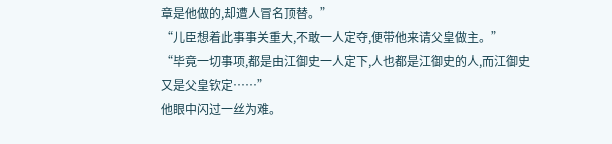章是他做的,却遭人冒名顶替。”
“儿臣想着此事事关重大,不敢一人定夺,便带他来请父皇做主。”
“毕竟一切事项,都是由江御史一人定下,人也都是江御史的人,而江御史又是父皇钦定……”
他眼中闪过一丝为难。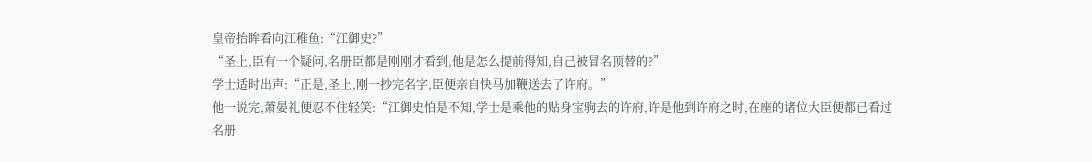皇帝抬眸看向江稚鱼:“江御史?”
“圣上,臣有一个疑问,名册臣都是刚刚才看到,他是怎么提前得知,自己被冒名顶替的?”
学士适时出声:“正是,圣上,刚一抄完名字,臣便亲自快马加鞭送去了许府。”
他一说完,萧晏礼便忍不住轻笑:“江御史怕是不知,学士是乘他的贴身宝驹去的许府,许是他到许府之时,在座的诸位大臣便都已看过名册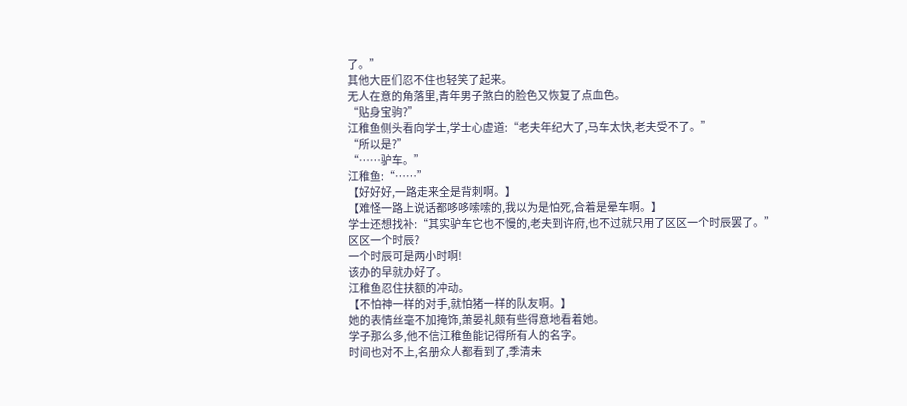了。”
其他大臣们忍不住也轻笑了起来。
无人在意的角落里,青年男子煞白的脸色又恢复了点血色。
“贴身宝驹?”
江稚鱼侧头看向学士,学士心虚道:“老夫年纪大了,马车太快,老夫受不了。”
“所以是?”
“……驴车。”
江稚鱼:“……”
【好好好,一路走来全是背刺啊。】
【难怪一路上说话都哆哆嗦嗦的,我以为是怕死,合着是晕车啊。】
学士还想找补:“其实驴车它也不慢的,老夫到许府,也不过就只用了区区一个时辰罢了。”
区区一个时辰?
一个时辰可是两小时啊!
该办的早就办好了。
江稚鱼忍住扶额的冲动。
【不怕神一样的对手,就怕猪一样的队友啊。】
她的表情丝毫不加掩饰,萧晏礼颇有些得意地看着她。
学子那么多,他不信江稚鱼能记得所有人的名字。
时间也对不上,名册众人都看到了,季清未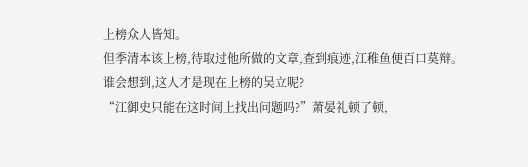上榜众人皆知。
但季清本该上榜,待取过他所做的文章,查到痕迹,江稚鱼便百口莫辩。
谁会想到,这人才是现在上榜的吴立呢?
“江御史只能在这时间上找出问题吗?”萧晏礼顿了顿,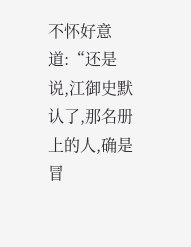不怀好意道:“还是说,江御史默认了,那名册上的人,确是冒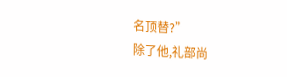名顶替?”
除了他,礼部尚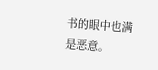书的眼中也满是恶意。